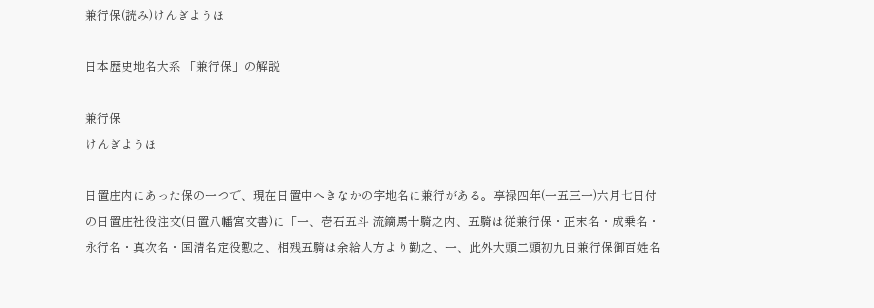兼行保(読み)けんぎようほ

日本歴史地名大系 「兼行保」の解説

兼行保
けんぎようほ

日置庄内にあった保の一つで、現在日置中へきなかの字地名に兼行がある。享禄四年(一五三一)六月七日付の日置庄社役注文(日置八幡宮文書)に「一、壱石五斗 流鏑馬十騎之内、五騎は従兼行保・正末名・成乗名・永行名・真次名・国清名定役懃之、相残五騎は余給人方より勤之、一、此外大頭二頭初九日兼行保御百姓名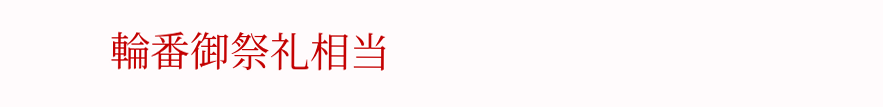輪番御祭礼相当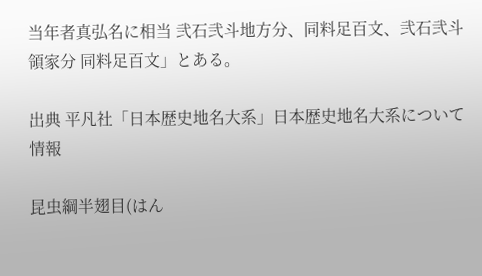当年者真弘名に相当 弐石弐斗地方分、同料足百文、弐石弐斗領家分 同料足百文」とある。

出典 平凡社「日本歴史地名大系」日本歴史地名大系について 情報

昆虫綱半翅目(はん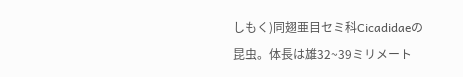しもく)同翅亜目セミ科Cicadidaeの昆虫。体長は雄32~39ミリメート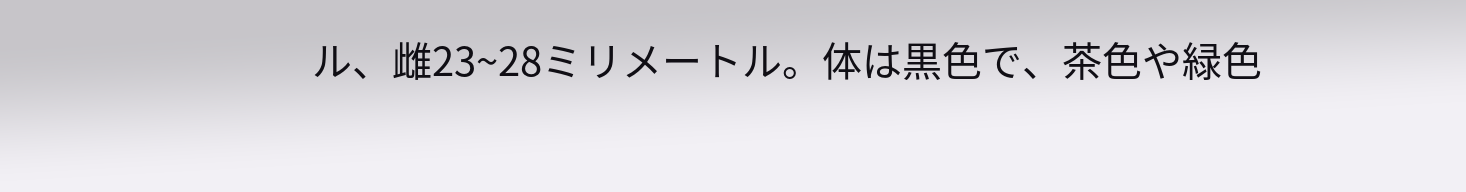ル、雌23~28ミリメートル。体は黒色で、茶色や緑色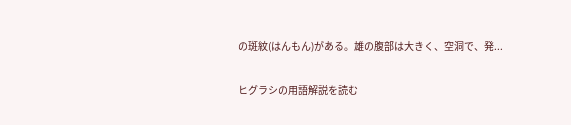の斑紋(はんもん)がある。雄の腹部は大きく、空洞で、発...

ヒグラシの用語解説を読む